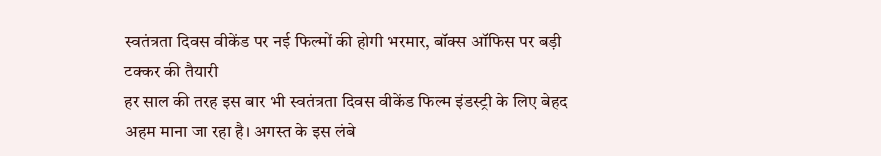स्वतंत्रता दिवस वीकेंड पर नई फिल्मों की होगी भरमार, बॉक्स ऑफिस पर बड़ी टक्कर की तैयारी
हर साल की तरह इस बार भी स्वतंत्रता दिवस वीकेंड फिल्म इंडस्ट्री के लिए बेहद अहम माना जा रहा है। अगस्त के इस लंबे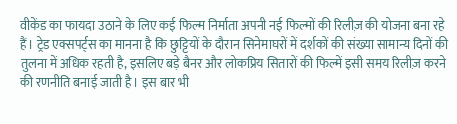वीकेंड का फायदा उठाने के लिए कई फिल्म निर्माता अपनी नई फिल्मों की रिलीज़ की योजना बना रहे हैं। ट्रेड एक्सपर्ट्स का मानना है कि छुट्टियों के दौरान सिनेमाघरों में दर्शकों की संख्या सामान्य दिनों की तुलना में अधिक रहती है, इसलिए बड़े बैनर और लोकप्रिय सितारों की फिल्में इसी समय रिलीज़ करने की रणनीति बनाई जाती है। इस बार भी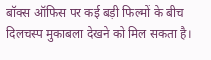बॉक्स ऑफिस पर कई बड़ी फिल्मों के बीच दिलचस्प मुकाबला देखने को मिल सकता है।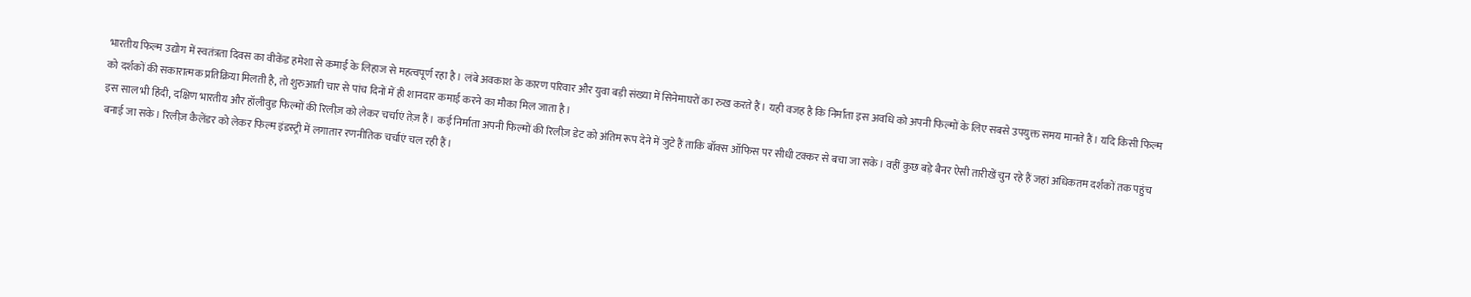भारतीय फिल्म उद्योग में स्वतंत्रता दिवस का वीकेंड हमेशा से कमाई के लिहाज से महत्वपूर्ण रहा है। लंबे अवकाश के कारण परिवार और युवा बड़ी संख्या में सिनेमाघरों का रुख करते हैं। यही वजह है कि निर्माता इस अवधि को अपनी फिल्मों के लिए सबसे उपयुक्त समय मानते हैं। यदि किसी फिल्म को दर्शकों की सकारात्मक प्रतिक्रिया मिलती है, तो शुरुआती चार से पांच दिनों में ही शानदार कमाई करने का मौका मिल जाता है।
इस साल भी हिंदी, दक्षिण भारतीय और हॉलीवुड फिल्मों की रिलीज़ को लेकर चर्चाएं तेज़ हैं। कई निर्माता अपनी फिल्मों की रिलीज़ डेट को अंतिम रूप देने में जुटे हैं ताकि बॉक्स ऑफिस पर सीधी टक्कर से बचा जा सके। वहीं कुछ बड़े बैनर ऐसी तारीखें चुन रहे हैं जहां अधिकतम दर्शकों तक पहुंच बनाई जा सके। रिलीज़ कैलेंडर को लेकर फिल्म इंडस्ट्री में लगातार रणनीतिक चर्चाएं चल रही हैं।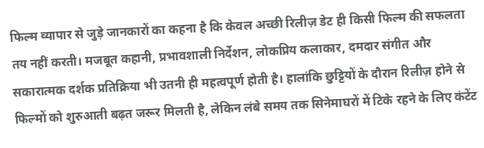फिल्म व्यापार से जुड़े जानकारों का कहना है कि केवल अच्छी रिलीज़ डेट ही किसी फिल्म की सफलता तय नहीं करती। मजबूत कहानी, प्रभावशाली निर्देशन, लोकप्रिय कलाकार, दमदार संगीत और सकारात्मक दर्शक प्रतिक्रिया भी उतनी ही महत्वपूर्ण होती है। हालांकि छुट्टियों के दौरान रिलीज़ होने से फिल्मों को शुरुआती बढ़त जरूर मिलती है, लेकिन लंबे समय तक सिनेमाघरों में टिके रहने के लिए कंटेंट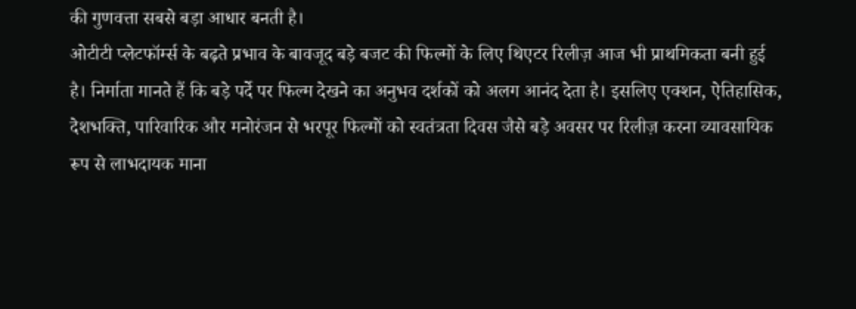की गुणवत्ता सबसे बड़ा आधार बनती है।
ओटीटी प्लेटफॉर्म्स के बढ़ते प्रभाव के बावजूद बड़े बजट की फिल्मों के लिए थिएटर रिलीज़ आज भी प्राथमिकता बनी हुई है। निर्माता मानते हैं कि बड़े पर्दे पर फिल्म देखने का अनुभव दर्शकों को अलग आनंद देता है। इसलिए एक्शन, ऐतिहासिक, देशभक्ति, पारिवारिक और मनोरंजन से भरपूर फिल्मों को स्वतंत्रता दिवस जैसे बड़े अवसर पर रिलीज़ करना व्यावसायिक रूप से लाभदायक माना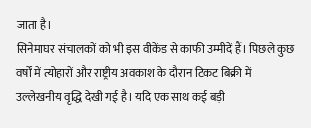जाता है।
सिनेमाघर संचालकों को भी इस वीकेंड से काफी उम्मीदें हैं। पिछले कुछ वर्षों में त्योहारों और राष्ट्रीय अवकाश के दौरान टिकट बिक्री में उल्लेखनीय वृद्धि देखी गई है। यदि एक साथ कई बड़ी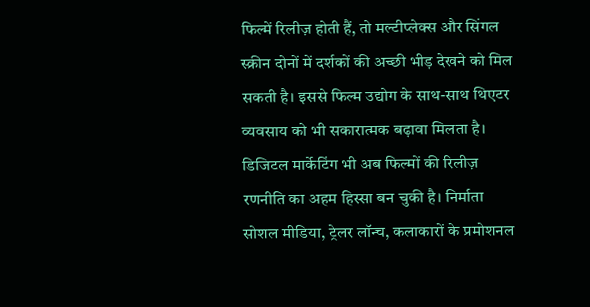फिल्में रिलीज़ होती हैं, तो मल्टीप्लेक्स और सिंगल स्क्रीन दोनों में दर्शकों की अच्छी भीड़ देखने को मिल सकती है। इससे फिल्म उद्योग के साथ-साथ थिएटर व्यवसाय को भी सकारात्मक बढ़ावा मिलता है।
डिजिटल मार्केटिंग भी अब फिल्मों की रिलीज़ रणनीति का अहम हिस्सा बन चुकी है। निर्माता सोशल मीडिया, ट्रेलर लॉन्च, कलाकारों के प्रमोशनल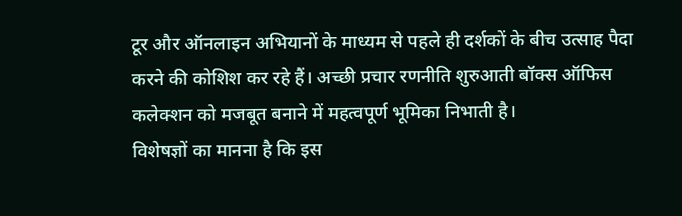टूर और ऑनलाइन अभियानों के माध्यम से पहले ही दर्शकों के बीच उत्साह पैदा करने की कोशिश कर रहे हैं। अच्छी प्रचार रणनीति शुरुआती बॉक्स ऑफिस कलेक्शन को मजबूत बनाने में महत्वपूर्ण भूमिका निभाती है।
विशेषज्ञों का मानना है कि इस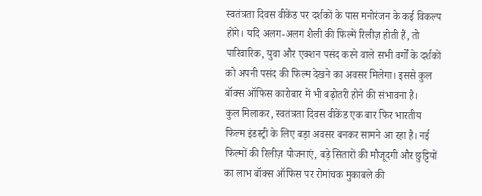स्वतंत्रता दिवस वीकेंड पर दर्शकों के पास मनोरंजन के कई विकल्प होंगे। यदि अलग-अलग शैली की फिल्में रिलीज़ होती हैं, तो पारिवारिक, युवा और एक्शन पसंद करने वाले सभी वर्गों के दर्शकों को अपनी पसंद की फिल्म देखने का अवसर मिलेगा। इससे कुल बॉक्स ऑफिस कारोबार में भी बढ़ोतरी होने की संभावना है।
कुल मिलाकर, स्वतंत्रता दिवस वीकेंड एक बार फिर भारतीय फिल्म इंडस्ट्री के लिए बड़ा अवसर बनकर सामने आ रहा है। नई फिल्मों की रिलीज़ योजनाएं, बड़े सितारों की मौजूदगी और छुट्टियों का लाभ बॉक्स ऑफिस पर रोमांचक मुकाबले की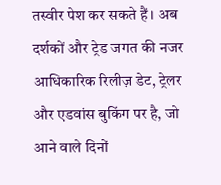तस्वीर पेश कर सकते हैं। अब दर्शकों और ट्रेड जगत की नजर आधिकारिक रिलीज़ डेट, ट्रेलर और एडवांस बुकिंग पर है, जो आने वाले दिनों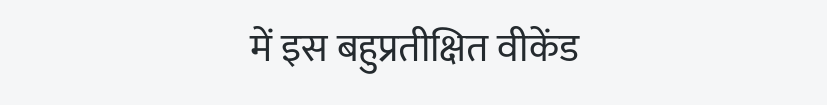में इस बहुप्रतीक्षित वीकेंड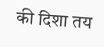की दिशा तय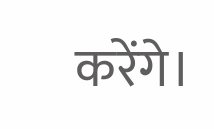करेंगे।